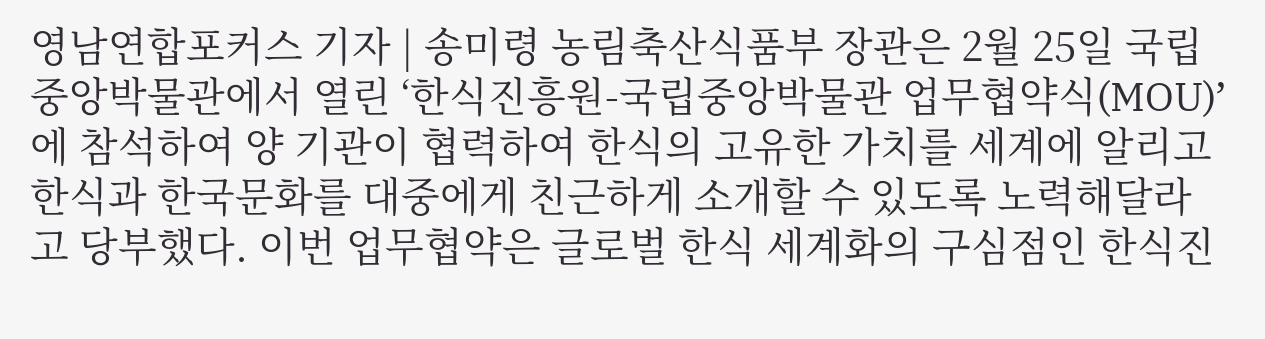영남연합포커스 기자 | 송미령 농림축산식품부 장관은 2월 25일 국립중앙박물관에서 열린 ‘한식진흥원-국립중앙박물관 업무협약식(MOU)’에 참석하여 양 기관이 협력하여 한식의 고유한 가치를 세계에 알리고 한식과 한국문화를 대중에게 친근하게 소개할 수 있도록 노력해달라고 당부했다. 이번 업무협약은 글로벌 한식 세계화의 구심점인 한식진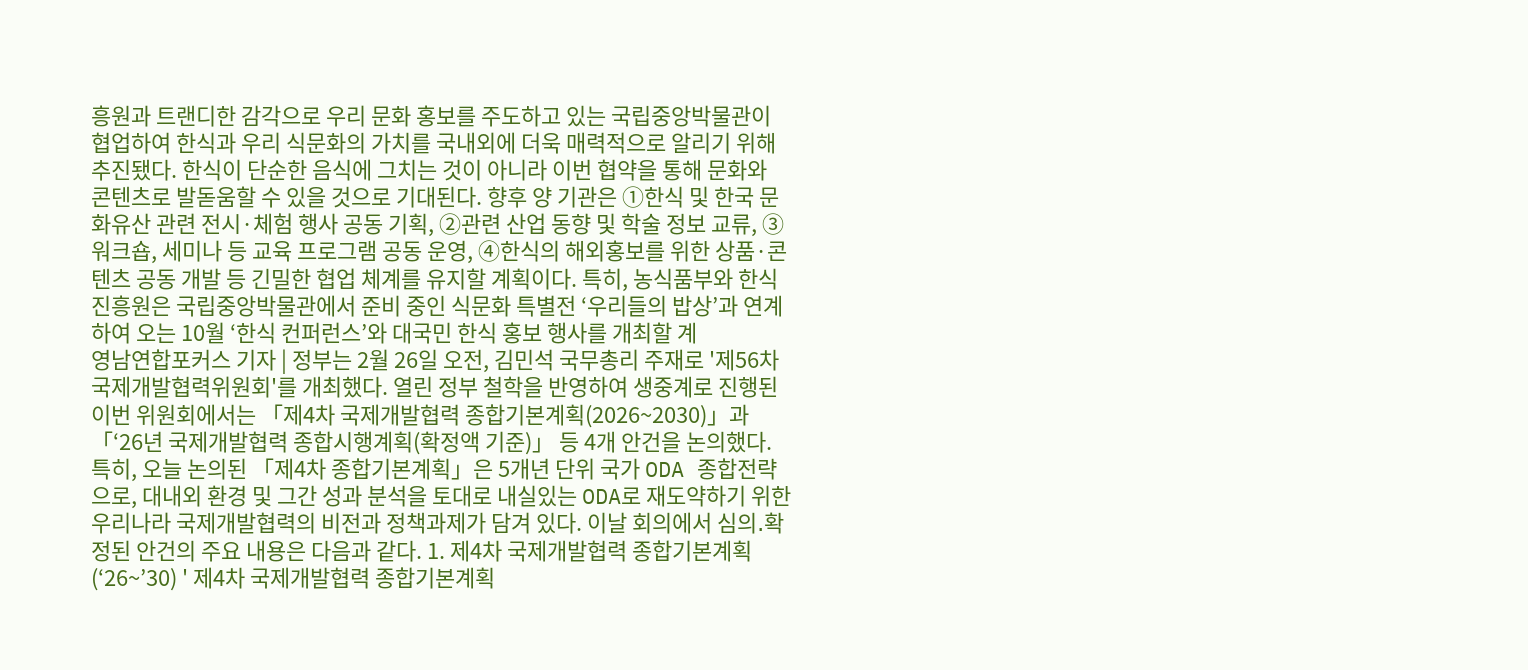흥원과 트랜디한 감각으로 우리 문화 홍보를 주도하고 있는 국립중앙박물관이 협업하여 한식과 우리 식문화의 가치를 국내외에 더욱 매력적으로 알리기 위해 추진됐다. 한식이 단순한 음식에 그치는 것이 아니라 이번 협약을 통해 문화와 콘텐츠로 발돋움할 수 있을 것으로 기대된다. 향후 양 기관은 ①한식 및 한국 문화유산 관련 전시·체험 행사 공동 기획, ②관련 산업 동향 및 학술 정보 교류, ③ 워크숍, 세미나 등 교육 프로그램 공동 운영, ④한식의 해외홍보를 위한 상품·콘텐츠 공동 개발 등 긴밀한 협업 체계를 유지할 계획이다. 특히, 농식품부와 한식진흥원은 국립중앙박물관에서 준비 중인 식문화 특별전 ‘우리들의 밥상’과 연계하여 오는 10월 ‘한식 컨퍼런스’와 대국민 한식 홍보 행사를 개최할 계
영남연합포커스 기자 | 정부는 2월 26일 오전, 김민석 국무총리 주재로 '제56차 국제개발협력위원회'를 개최했다. 열린 정부 철학을 반영하여 생중계로 진행된 이번 위원회에서는 「제4차 국제개발협력 종합기본계획(2026~2030)」과 「‘26년 국제개발협력 종합시행계획(확정액 기준)」 등 4개 안건을 논의했다. 특히, 오늘 논의된 「제4차 종합기본계획」은 5개년 단위 국가 ODA 종합전략으로, 대내외 환경 및 그간 성과 분석을 토대로 내실있는 ODA로 재도약하기 위한 우리나라 국제개발협력의 비전과 정책과제가 담겨 있다. 이날 회의에서 심의․확정된 안건의 주요 내용은 다음과 같다. 1. 제4차 국제개발협력 종합기본계획(‘26~’30) ' 제4차 국제개발협력 종합기본계획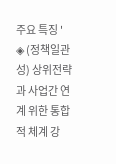주요 특징 ' ◈ (정책일관성) 상위전략과 사업간 연계 위한 통합적 체계 강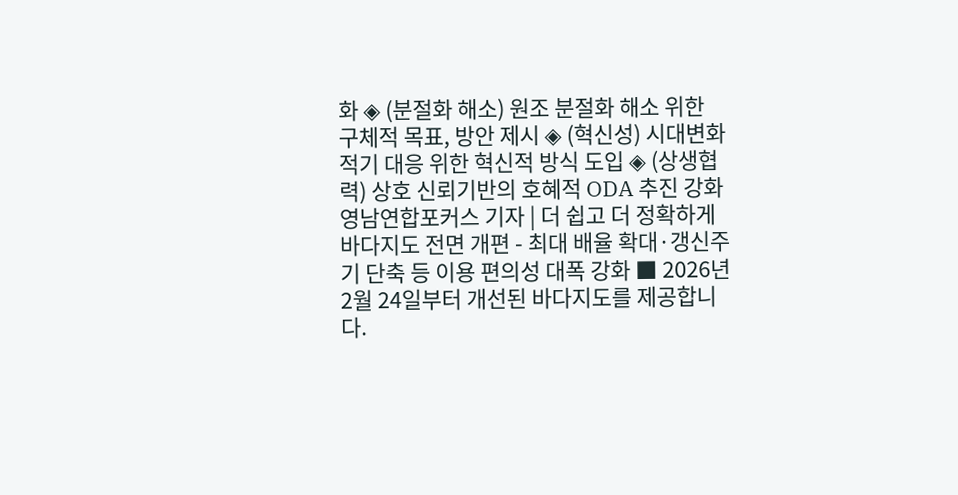화 ◈ (분절화 해소) 원조 분절화 해소 위한 구체적 목표, 방안 제시 ◈ (혁신성) 시대변화 적기 대응 위한 혁신적 방식 도입 ◈ (상생협력) 상호 신뢰기반의 호혜적 ODA 추진 강화
영남연합포커스 기자 | 더 쉽고 더 정확하게 바다지도 전면 개편 - 최대 배율 확대·갱신주기 단축 등 이용 편의성 대폭 강화 ■ 2026년 2월 24일부터 개선된 바다지도를 제공합니다.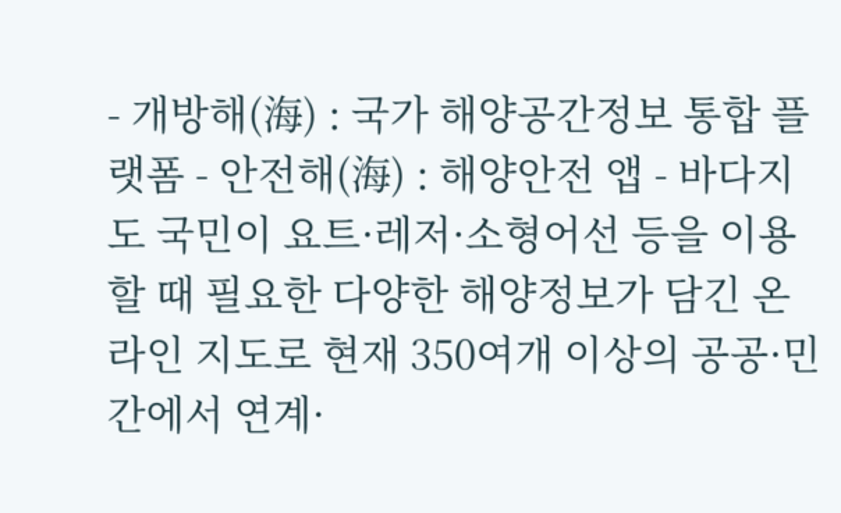- 개방해(海) : 국가 해양공간정보 통합 플랫폼 - 안전해(海) : 해양안전 앱 - 바다지도 국민이 요트·레저·소형어선 등을 이용할 때 필요한 다양한 해양정보가 담긴 온라인 지도로 현재 350여개 이상의 공공·민간에서 연계·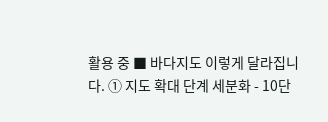활용 중 ■ 바다지도 이렇게 달라집니다. ① 지도 확대 단계 세분화 - 10단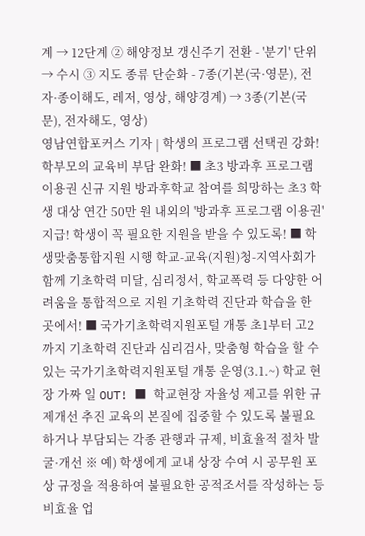계 → 12단계 ② 해양정보 갱신주기 전환 - '분기' 단위 → 수시 ③ 지도 종류 단순화 - 7종(기본(국·영문), 전자·종이해도, 레저, 영상, 해양경계) → 3종(기본(국문), 전자해도, 영상)
영남연합포커스 기자 | 학생의 프로그램 선택권 강화! 학부모의 교육비 부담 완화! ■ 초3 방과후 프로그램 이용권 신규 지원 방과후학교 참여를 희망하는 초3 학생 대상 연간 50만 원 내외의 '방과후 프로그램 이용권' 지급! 학생이 꼭 필요한 지원을 받을 수 있도록! ■ 학생맞춤통합지원 시행 학교-교육(지원)청-지역사회가 함께 기초학력 미달, 심리정서, 학교폭력 등 다양한 어려움을 통합적으로 지원 기초학력 진단과 학습을 한 곳에서! ■ 국가기초학력지원포털 개통 초1부터 고2까지 기초학력 진단과 심리검사, 맞춤형 학습을 할 수 있는 국가기초학력지원포털 개통 운영(3.1.~) 학교 현장 가짜 일 OUT! ■ 학교현장 자율성 제고를 위한 규제개선 추진 교육의 본질에 집중할 수 있도록 불필요하거나 부담되는 각종 관행과 규제, 비효율적 절차 발굴·개선 ※ 예) 학생에게 교내 상장 수여 시 공무원 포상 규정을 적용하여 불필요한 공적조서를 작성하는 등 비효율 업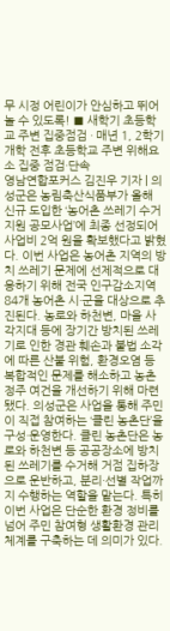무 시정 어린이가 안심하고 뛰어놀 수 있도록! ■ 새학기 초등학교 주변 집중점검 · 매년 1, 2학기 개학 전후 초등학교 주변 위해요소 집중 점검·단속
영남연합포커스 김진우 기자 | 의성군은 농림축산식품부가 올해 신규 도입한 ‘농어촌 쓰레기 수거지원 공모사업’에 최종 선정되어 사업비 2억 원을 확보했다고 밝혔다. 이번 사업은 농어촌 지역의 방치 쓰레기 문제에 선제적으로 대응하기 위해 전국 인구감소지역 84개 농어촌 시·군을 대상으로 추진된다. 농로와 하천변, 마을 사각지대 등에 장기간 방치된 쓰레기로 인한 경관 훼손과 불법 소각에 따른 산불 위험, 환경오염 등 복합적인 문제를 해소하고 농촌 정주 여건을 개선하기 위해 마련됐다. 의성군은 사업을 통해 주민이 직접 참여하는 ‘클린 농촌단’을 구성·운영한다. 클린 농촌단은 농로와 하천변 등 공공장소에 방치된 쓰레기를 수거해 거점 집하장으로 운반하고, 분리·선별 작업까지 수행하는 역할을 맡는다. 특히 이번 사업은 단순한 환경 정비를 넘어 주민 참여형 생활환경 관리체계를 구축하는 데 의미가 있다.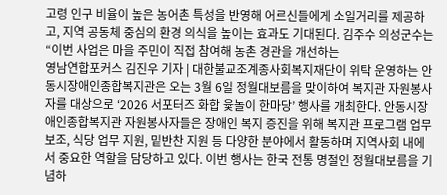고령 인구 비율이 높은 농어촌 특성을 반영해 어르신들에게 소일거리를 제공하고, 지역 공동체 중심의 환경 의식을 높이는 효과도 기대된다. 김주수 의성군수는 “이번 사업은 마을 주민이 직접 참여해 농촌 경관을 개선하는
영남연합포커스 김진우 기자 | 대한불교조계종사회복지재단이 위탁 운영하는 안동시장애인종합복지관은 오는 3월 6일 정월대보름을 맞이하여 복지관 자원봉사자를 대상으로 ‘2026 서포터즈 화합 윷놀이 한마당’ 행사를 개최한다. 안동시장애인종합복지관 자원봉사자들은 장애인 복지 증진을 위해 복지관 프로그램 업무 보조, 식당 업무 지원, 밑반찬 지원 등 다양한 분야에서 활동하며 지역사회 내에서 중요한 역할을 담당하고 있다. 이번 행사는 한국 전통 명절인 정월대보름을 기념하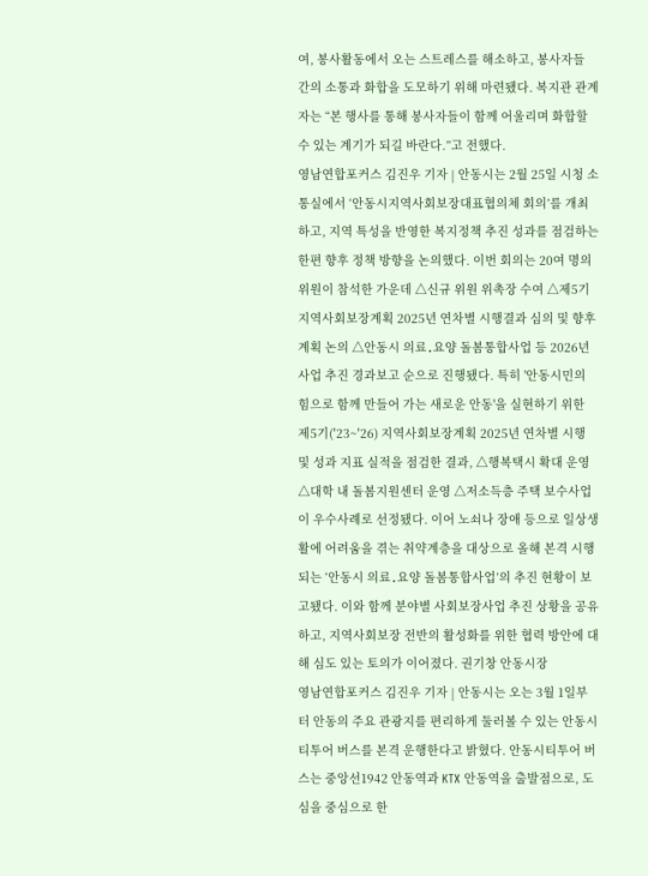여, 봉사활동에서 오는 스트레스를 해소하고, 봉사자들 간의 소통과 화합을 도모하기 위해 마련됐다. 복지관 관계자는 “본 행사를 통해 봉사자들이 함께 어울리며 화합할 수 있는 계기가 되길 바란다.”고 전했다.
영남연합포커스 김진우 기자 | 안동시는 2월 25일 시청 소통실에서 ‘안동시지역사회보장대표협의체 회의’를 개최하고, 지역 특성을 반영한 복지정책 추진 성과를 점검하는 한편 향후 정책 방향을 논의했다. 이번 회의는 20여 명의 위원이 참석한 가운데 △신규 위원 위촉장 수여 △제5기 지역사회보장계획 2025년 연차별 시행결과 심의 및 향후 계획 논의 △안동시 의료․요양 돌봄통합사업 등 2026년 사업 추진 경과보고 순으로 진행됐다. 특히 '안동시민의 힘으로 함께 만들어 가는 새로운 안동'을 실현하기 위한 제5기(′23~′26) 지역사회보장계획 2025년 연차별 시행 및 성과 지표 실적을 점검한 결과, △행복택시 확대 운영 △대학 내 돌봄지원센터 운영 △저소득층 주택 보수사업이 우수사례로 선정됐다. 이어 노쇠나 장애 등으로 일상생활에 어려움을 겪는 취약계층을 대상으로 올해 본격 시행되는 ‘안동시 의료․요양 돌봄통합사업’의 추진 현황이 보고됐다. 이와 함께 분야별 사회보장사업 추진 상황을 공유하고, 지역사회보장 전반의 활성화를 위한 협력 방안에 대해 심도 있는 토의가 이어졌다. 권기창 안동시장
영남연합포커스 김진우 기자 | 안동시는 오는 3월 1일부터 안동의 주요 관광지를 편리하게 둘러볼 수 있는 안동시티투어 버스를 본격 운행한다고 밝혔다. 안동시티투어 버스는 중앙선1942 안동역과 KTX 안동역을 출발점으로, 도심을 중심으로 한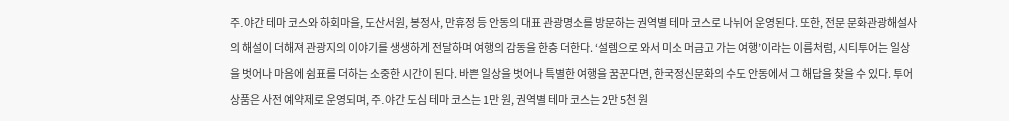주․야간 테마 코스와 하회마을, 도산서원, 봉정사, 만휴정 등 안동의 대표 관광명소를 방문하는 권역별 테마 코스로 나뉘어 운영된다. 또한, 전문 문화관광해설사의 해설이 더해져 관광지의 이야기를 생생하게 전달하며 여행의 감동을 한층 더한다. ‘설렘으로 와서 미소 머금고 가는 여행’이라는 이름처럼, 시티투어는 일상을 벗어나 마음에 쉼표를 더하는 소중한 시간이 된다. 바쁜 일상을 벗어나 특별한 여행을 꿈꾼다면, 한국정신문화의 수도 안동에서 그 해답을 찾을 수 있다. 투어 상품은 사전 예약제로 운영되며, 주․야간 도심 테마 코스는 1만 원, 권역별 테마 코스는 2만 5천 원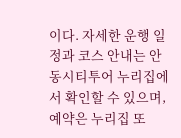이다. 자세한 운행 일정과 코스 안내는 안동시티투어 누리집에서 확인할 수 있으며, 예약은 누리집 또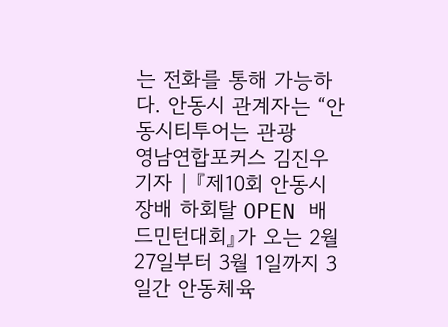는 전화를 통해 가능하다. 안동시 관계자는 “안동시티투어는 관광
영남연합포커스 김진우 기자 | 『제10회 안동시장배 하회탈 OPEN 배드민턴대회』가 오는 2월 27일부터 3월 1일까지 3일간 안동체육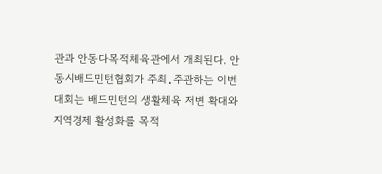관과 안동다목적체육관에서 개최된다. 안동시배드민턴협회가 주최․주관하는 이번 대회는 배드민턴의 생활체육 저변 확대와 지역경제 활성화를 목적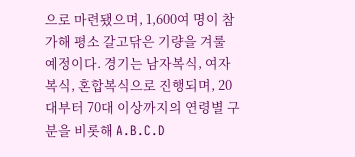으로 마련됐으며, 1,600여 명이 참가해 평소 갈고닦은 기량을 겨룰 예정이다. 경기는 남자복식, 여자복식, 혼합복식으로 진행되며, 20대부터 70대 이상까지의 연령별 구분을 비롯해 A․B․C․D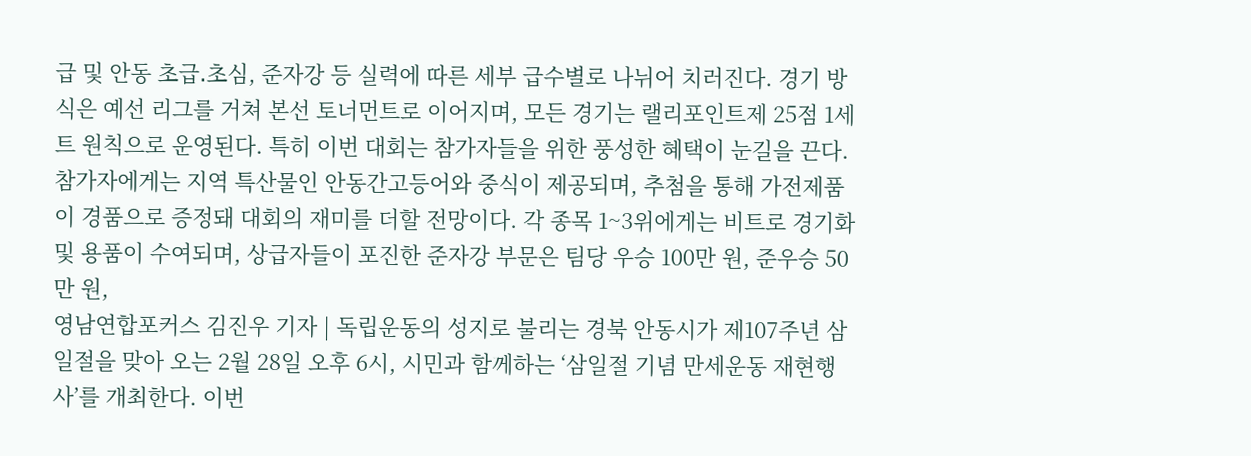급 및 안동 초급․초심, 준자강 등 실력에 따른 세부 급수별로 나뉘어 치러진다. 경기 방식은 예선 리그를 거쳐 본선 토너먼트로 이어지며, 모든 경기는 랠리포인트제 25점 1세트 원칙으로 운영된다. 특히 이번 대회는 참가자들을 위한 풍성한 혜택이 눈길을 끈다. 참가자에게는 지역 특산물인 안동간고등어와 중식이 제공되며, 추첨을 통해 가전제품이 경품으로 증정돼 대회의 재미를 더할 전망이다. 각 종목 1~3위에게는 비트로 경기화 및 용품이 수여되며, 상급자들이 포진한 준자강 부문은 팀당 우승 100만 원, 준우승 50만 원,
영남연합포커스 김진우 기자 | 독립운동의 성지로 불리는 경북 안동시가 제107주년 삼일절을 맞아 오는 2월 28일 오후 6시, 시민과 함께하는 ‘삼일절 기념 만세운동 재현행사’를 개최한다. 이번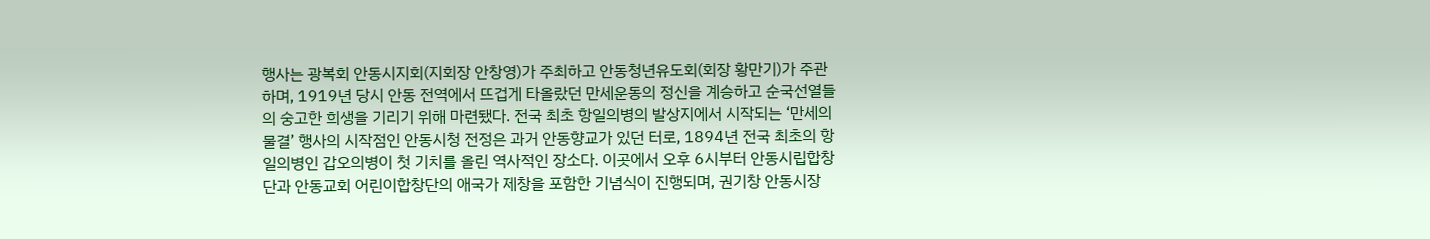행사는 광복회 안동시지회(지회장 안창영)가 주최하고 안동청년유도회(회장 황만기)가 주관하며, 1919년 당시 안동 전역에서 뜨겁게 타올랐던 만세운동의 정신을 계승하고 순국선열들의 숭고한 희생을 기리기 위해 마련됐다. 전국 최초 항일의병의 발상지에서 시작되는 ‘만세의 물결’ 행사의 시작점인 안동시청 전정은 과거 안동향교가 있던 터로, 1894년 전국 최초의 항일의병인 갑오의병이 첫 기치를 올린 역사적인 장소다. 이곳에서 오후 6시부터 안동시립합창단과 안동교회 어린이합창단의 애국가 제창을 포함한 기념식이 진행되며, 권기창 안동시장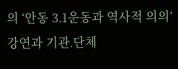의 ‘안동 3․1운동과 역사적 의의’ 강연과 기관․단체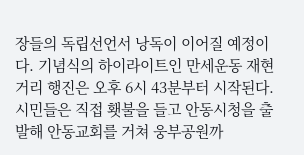장들의 독립선언서 낭독이 이어질 예정이다. 기념식의 하이라이트인 만세운동 재현 거리 행진은 오후 6시 43분부터 시작된다. 시민들은 직접 횃불을 들고 안동시청을 출발해 안동교회를 거쳐 웅부공원까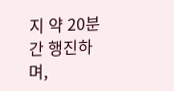지 약 20분간 행진하며,